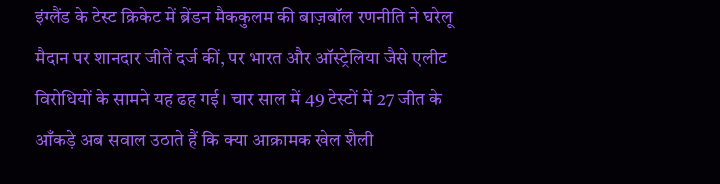इंग्लैंड के टेस्ट क्रिकेट में ब्रेंडन मैककुलम की बाज़बॉल रणनीति ने घरेलू मैदान पर शानदार जीतें दर्ज कीं, पर भारत और ऑस्ट्रेलिया जैसे एलीट विरोधियों के सामने यह ढह गई। चार साल में 49 टेस्टों में 27 जीत के आँकड़े अब सवाल उठाते हैं कि क्या आक्रामक खेल शैली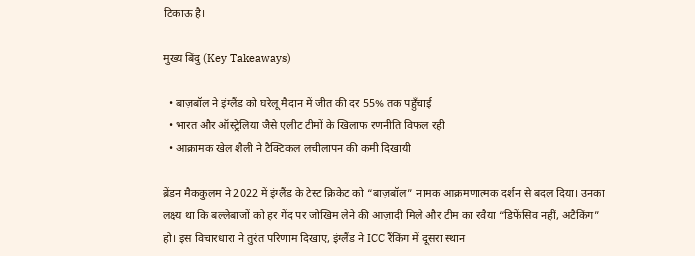टिकाऊ है।

मुख्य बिंदु (Key Takeaways)

  • बाज़बॉल ने इंग्लैंड को घरेलू मैदान में जीत की दर 55% तक पहुँचाई
  • भारत और ऑस्ट्रेलिया जैसे एलीट टीमों के खिलाफ रणनीति विफल रही
  • आक्रामक खेल शैली ने टैक्टिकल लचीलापन की कमी दिखायी

ब्रेंडन मैककुलम ने 2022 में इंग्लैंड के टेस्ट क्रिकेट को “बाज़बॉल” नामक आक्रमणात्मक दर्शन से बदल दिया। उनका लक्ष्य था कि बल्लेबाजों को हर गेंद पर जोखिम लेने की आज़ादी मिले और टीम का रवैया “डिफेंसिव नहीं, अटैकिंग” हो। इस विचारधारा ने तुरंत परिणाम दिखाए, इंग्लैंड ने ICC रैंकिंग में दूसरा स्थान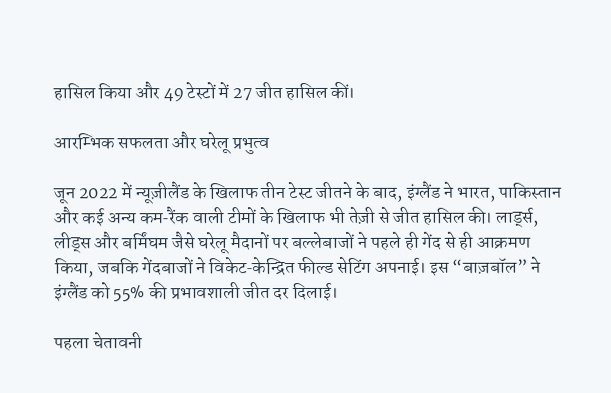हासिल किया और 49 टेस्टों में 27 जीत हासिल कीं।

आरम्भिक सफलता और घरेलू प्रभुत्व

जून 2022 में न्यूज़ीलैंड के खिलाफ तीन टेस्ट जीतने के बाद, इंग्लैंड ने भारत, पाकिस्तान और कई अन्य कम‑रैंक वाली टीमों के खिलाफ भी तेज़ी से जीत हासिल की। लार्ड्स, लीड्स और बर्मिंघम जैसे घरेलू मैदानों पर बल्लेबाजों ने पहले ही गेंद से ही आक्रमण किया, जबकि गेंदबाजों ने विकेट‑केन्द्रित फील्ड सेटिंग अपनाई। इस “बाज़बॉल” ने इंग्लैंड को 55% की प्रभावशाली जीत दर दिलाई।

पहला चेतावनी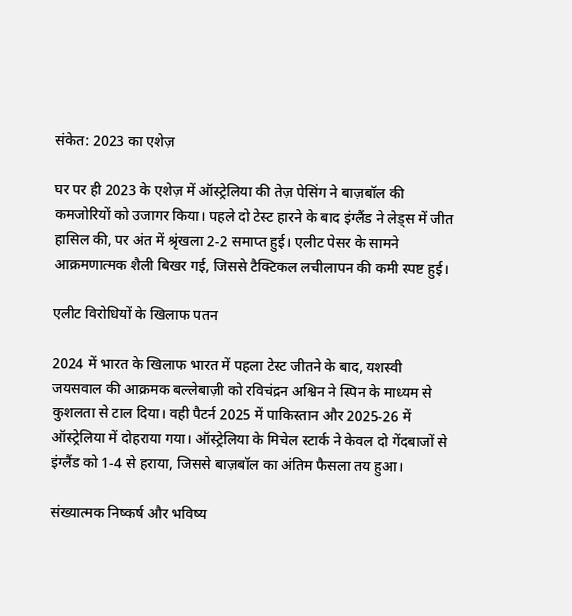संकेत: 2023 का एशेज़

घर पर ही 2023 के एशेज़ में ऑस्ट्रेलिया की तेज़ पेसिंग ने बाज़बॉल की कमजोरियों को उजागर किया। पहले दो टेस्ट हारने के बाद इंग्लैंड ने लेड्स में जीत हासिल की, पर अंत में श्रृंखला 2‑2 समाप्त हुई। एलीट पेसर के सामने आक्रमणात्मक शैली बिखर गई, जिससे टैक्टिकल लचीलापन की कमी स्पष्ट हुई।

एलीट विरोधियों के खिलाफ पतन

2024 में भारत के खिलाफ भारत में पहला टेस्ट जीतने के बाद, यशस्वी जयसवाल की आक्रमक बल्लेबाज़ी को रविचंद्रन अश्विन ने स्पिन के माध्यम से कुशलता से टाल दिया। वही पैटर्न 2025 में पाकिस्तान और 2025‑26 में ऑस्ट्रेलिया में दोहराया गया। ऑस्ट्रेलिया के मिचेल स्टार्क ने केवल दो गेंदबाजों से इंग्लैंड को 1‑4 से हराया, जिससे बाज़बॉल का अंतिम फैसला तय हुआ।

संख्यात्मक निष्कर्ष और भविष्य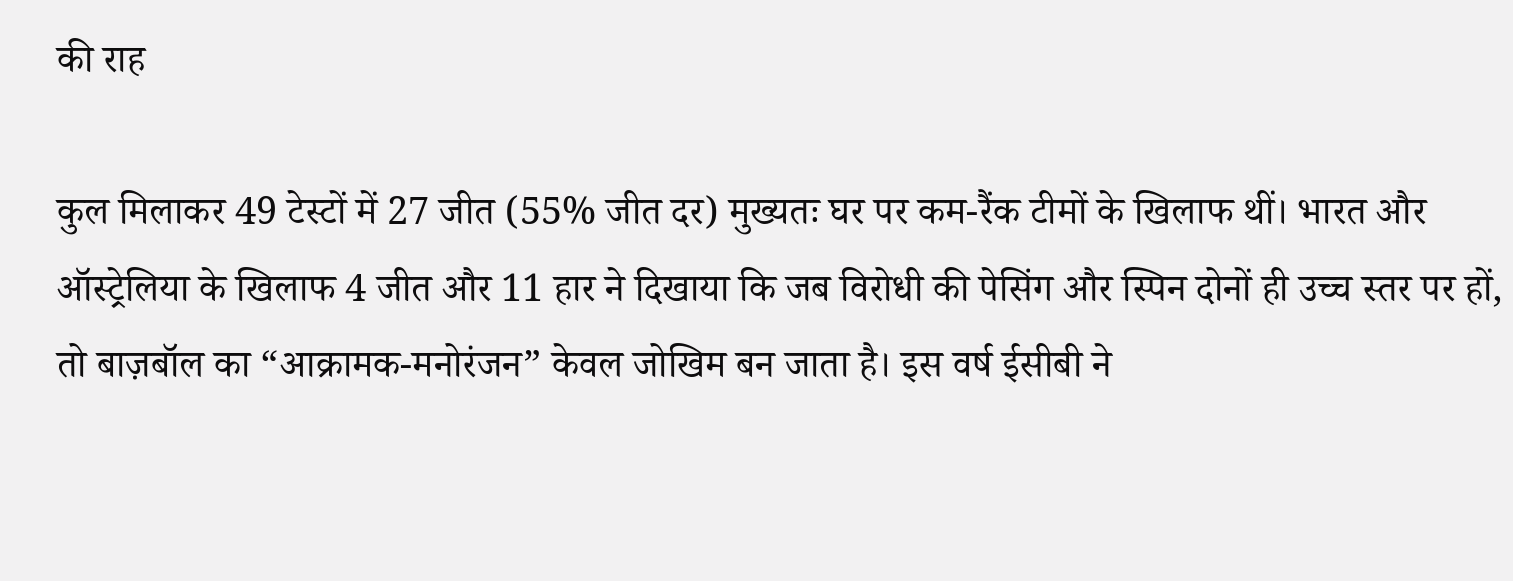की राह

कुल मिलाकर 49 टेस्टों में 27 जीत (55% जीत दर) मुख्यतः घर पर कम‑रैंक टीमों के खिलाफ थीं। भारत और ऑस्ट्रेलिया के खिलाफ 4 जीत और 11 हार ने दिखाया कि जब विरोधी की पेसिंग और स्पिन दोनों ही उच्च स्तर पर हों, तो बाज़बॉल का “आक्रामक‑मनोरंजन” केवल जोखिम बन जाता है। इस वर्ष ईसीबी ने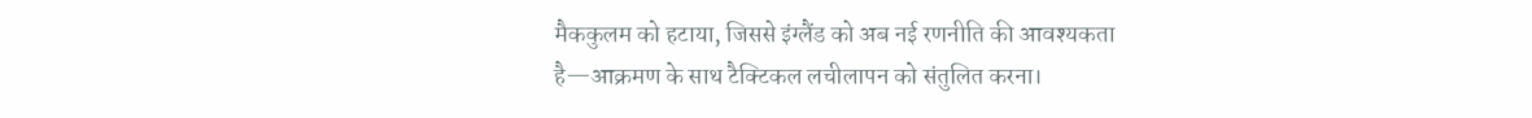मैककुलम को हटाया, जिससे इंग्लैंड को अब नई रणनीति की आवश्यकता है—आक्रमण के साथ टैक्टिकल लचीलापन को संतुलित करना।